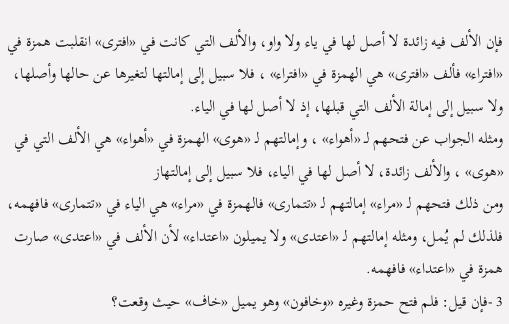فإن الألف فيه زائدة لا أصل لها في ياء ولا واو، والألف التي كانت في «افترى» انقلبت همزة في «افتراء» فألف «افترى» هي الهمزة في «افتراء» ، فلا سبيل إلى إمالتها لتغيرها عن حالها وأصلها، ولا سبيل إلى إمالة الألف التي قبلها، إذ لا أصل لها في الياء.
ومثله الجواب عن فتحهم لـ «أهواء» ، وإمالتهم لـ «هوى» الهمزة في «أهواء» هي الألف التي في «هوى» ، والألف زائدة، لا أصل لها في الياء، فلا سبيل إلى إمالتهاز
ومن ذلك فتحهم لـ «مراء» إمالتهم لـ «تتمارى» فالهمزة في «مراء» هي الياء في «تتمارى» فافهمه، فلذلك لم يُمل، ومثله إمالتهم لـ «اعتدى» ولا يميلون «اعتداء» لأن الألف في «اعتدى» صارت همزة في «اعتداء» فافهمه.
3 -فإن قيل: فلم فتح حمزة وغيره «وخافون» وهو يميل «خاف» حيث وقعت؟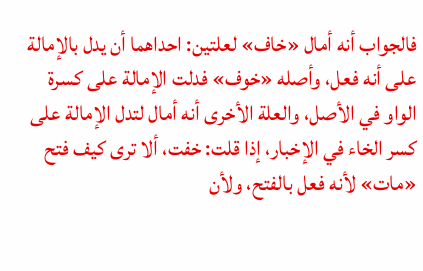فالجواب أنه أمال «خاف» لعلتين: احداهما أن يدل بالإمالة على أنه فعل، وأصله «خوف» فدلت الإمالة على كسرة الواو في الأصل، والعلة الأخرى أنه أمال لتدل الإمالة على كسر الخاء في الإخبار، إذا قلت: خفت، ألا ترى كيف فتح «مات» لأنه فعل بالفتح، ولأن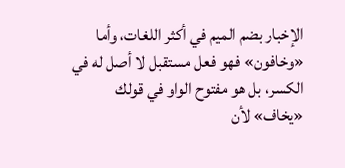الإخبار بضم الميم في أكثر اللغات، وأما «وخافون» فهو فعل مستقبل لا أصل له في الكسر، بل هو مفتوح الواو في قولك «يخاف» لأن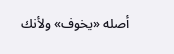أصله «يخوف» ولأنك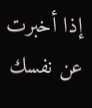إذا أخبرت عن نفسك